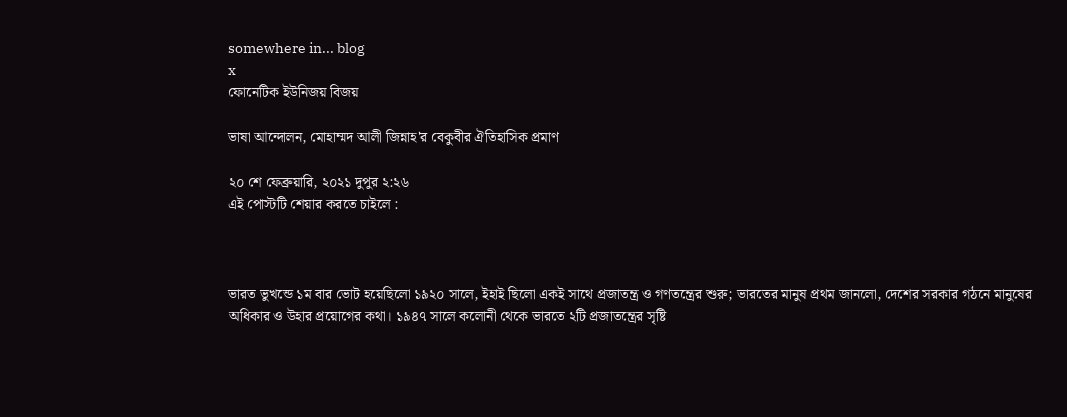somewhere in... blog
x
ফোনেটিক ইউনিজয় বিজয়

ভাষা আন্দোলন, মোহাম্মদ আলী জিন্নাহ'র বেকুবীর ঐতিহাসিক প্রমাণ

২০ শে ফেব্রুয়ারি, ২০২১ দুপুর ২:২৬
এই পোস্টটি শেয়ার করতে চাইলে :



ভারত ভুখন্ডে ১ম বার ভোট হয়েছিলো ১৯২০ সালে, ইহাই ছিলো একই সাথে প্রজাতন্ত্র ও গণতন্ত্রের শুরু; ভারতের মানুষ প্রথম জানলো, দেশের সরকার গঠনে মানুষের অধিকার ও উহার প্রয়োগের কথা। ১৯৪৭ সালে কলোনী থেকে ভারতে ২টি প্রজাতন্ত্রের সৃষ্টি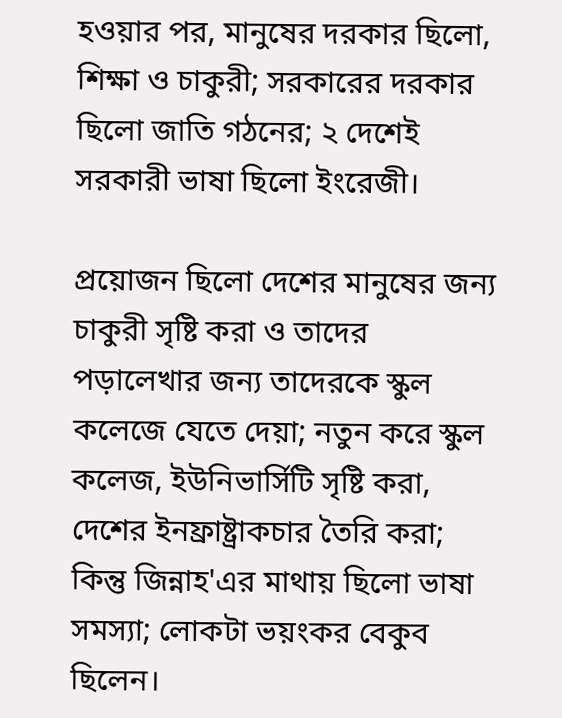হওয়ার পর, মানুষের দরকার ছিলো, শিক্ষা ও চাকুরী; সরকারের দরকার ছিলো জাতি গঠনের; ২ দেশেই সরকারী ভাষা ছিলো ইংরেজী।

প্রয়োজন ছিলো দেশের মানুষের জন্য চাকুরী সৃষ্টি করা ও তাদের পড়ালেখার জন্য তাদেরকে স্কুল কলেজে যেতে দেয়া; নতুন করে স্কুল কলেজ, ইউনিভার্সিটি সৃষ্টি করা, দেশের ইনফ্রাষ্ট্রাকচার তৈরি করা; কিন্তু জিন্নাহ'এর মাথায় ছিলো ভাষা সমস্যা; লোকটা ভয়ংকর বেকুব ছিলেন।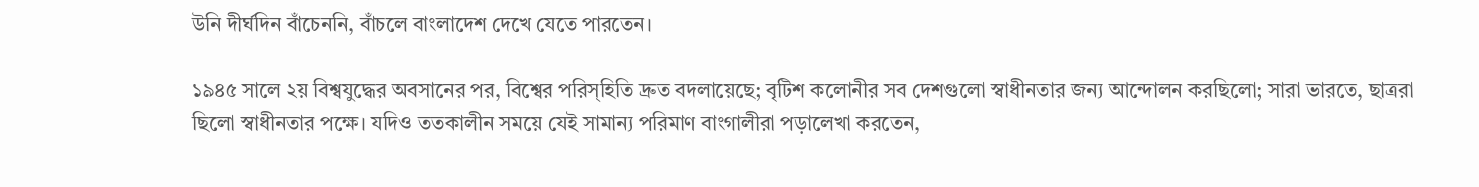উনি দীর্ঘদিন বাঁচেননি, বাঁচলে বাংলাদেশ দেখে যেতে পারতেন।

১৯৪৫ সালে ২য় বিশ্বযুদ্ধের অবসানের পর, বিশ্বের পরিস্হিতি দ্রুত বদলায়েছে; বৃটিশ কলোনীর সব দেশগুলো স্বাধীনতার জন্য আন্দোলন করছিলো; সারা ভারতে, ছাত্ররা ছিলো স্বাধীনতার পক্ষে। যদিও ততকালীন সময়ে যেই সামান্য পরিমাণ বাংগালীরা পড়ালেখা করতেন,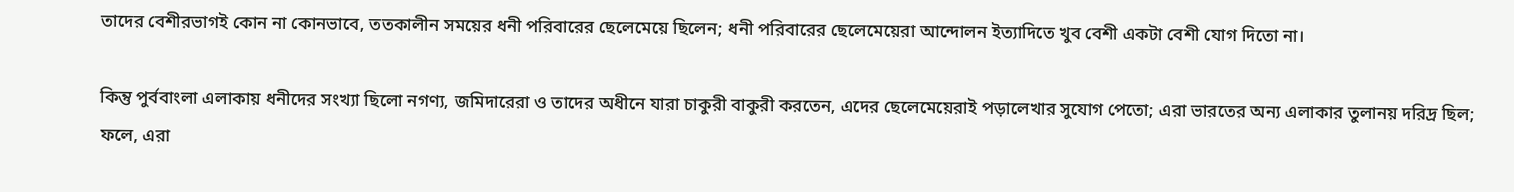তাদের বেশীরভাগই কোন না কোনভাবে, ততকালীন সময়ের ধনী পরিবারের ছেলেমেয়ে ছিলেন; ধনী পরিবারের ছেলেমেয়েরা আন্দোলন ইত্যাদিতে খুব বেশী একটা বেশী যোগ দিতো না।

কিন্তু পুর্ববাংলা এলাকায় ধনীদের সংখ্যা ছিলো নগণ্য, জমিদারেরা ও তাদের অধীনে যারা চাকুরী বাকুরী করতেন, এদের ছেলেমেয়েরাই পড়ালেখার সুযোগ পেতো; এরা ভারতের অন্য এলাকার তুলানয় দরিদ্র ছিল; ফলে, এরা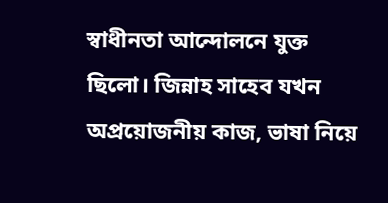স্বাধীনতা আন্দোলনে যুক্ত ছিলো। জিন্নাহ সাহেব যখন অপ্রয়োজনীয় কাজ, ভাষা নিয়ে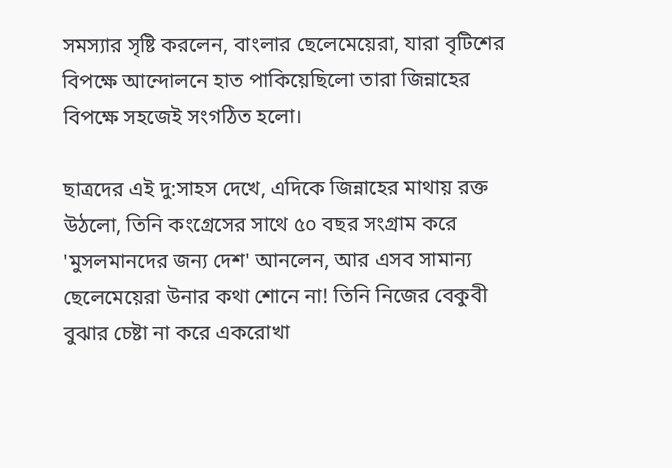সমস্যার সৃষ্টি করলেন, বাংলার ছেলেমেয়েরা, যারা বৃটিশের বিপক্ষে আন্দোলনে হাত পাকিয়েছিলো তারা জিন্নাহের বিপক্ষে সহজেই সংগঠিত হলো।

ছাত্রদের এই দু:সাহস দেখে, এদিকে জিন্নাহের মাথায় রক্ত উঠলো, তিনি কংগ্রেসের সাথে ৫০ বছর সংগ্রাম করে 'মুসলমানদের জন্য দেশ' আনলেন, আর এসব সামান্য ছেলেমেয়েরা উনার কথা শোনে না! তিনি নিজের বেকুবী বুঝার চেষ্টা না করে একরোখা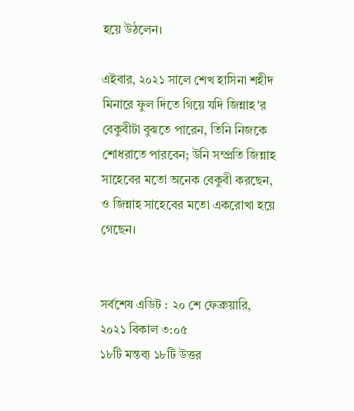হয়ে উঠলেন।

এইবার, ২০২১ সালে শেখ হাসিনা শহীদ মিনারে ফুল দিতে গিয়ে যদি জিন্নাহ'র বেকুবীটা বুঝতে পারেন, তিনি নিজকে শোধরাতে পারবেন; উনি সম্প্রতি জিন্নাহ সাহেবের মতো অনেক বেকুবী করছেন, ও জিন্নাহ সাহেবের মতো একরোখা হয়ে গেছেন।


সর্বশেষ এডিট : ২০ শে ফেব্রুয়ারি, ২০২১ বিকাল ৩:০৫
১৮টি মন্তব্য ১৮টি উত্তর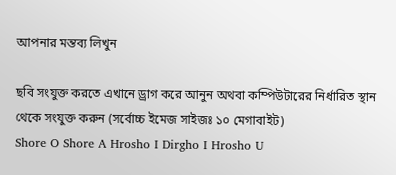আপনার মন্তব্য লিখুন

ছবি সংযুক্ত করতে এখানে ড্রাগ করে আনুন অথবা কম্পিউটারের নির্ধারিত স্থান থেকে সংযুক্ত করুন (সর্বোচ্চ ইমেজ সাইজঃ ১০ মেগাবাইট)
Shore O Shore A Hrosho I Dirgho I Hrosho U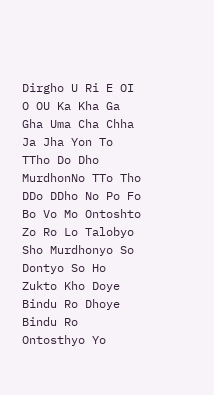Dirgho U Ri E OI O OU Ka Kha Ga Gha Uma Cha Chha Ja Jha Yon To TTho Do Dho MurdhonNo TTo Tho DDo DDho No Po Fo Bo Vo Mo Ontoshto Zo Ro Lo Talobyo Sho Murdhonyo So Dontyo So Ho Zukto Kho Doye Bindu Ro Dhoye Bindu Ro Ontosthyo Yo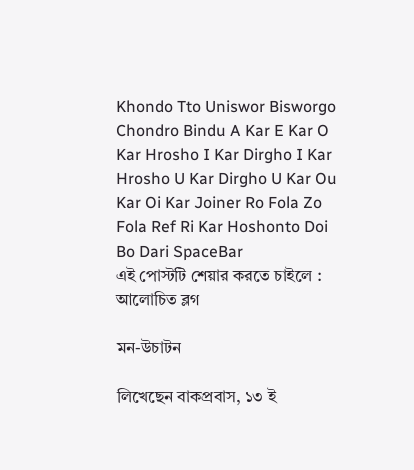Khondo Tto Uniswor Bisworgo Chondro Bindu A Kar E Kar O Kar Hrosho I Kar Dirgho I Kar Hrosho U Kar Dirgho U Kar Ou Kar Oi Kar Joiner Ro Fola Zo Fola Ref Ri Kar Hoshonto Doi Bo Dari SpaceBar
এই পোস্টটি শেয়ার করতে চাইলে :
আলোচিত ব্লগ

মন-উচাটন

লিখেছেন বাকপ্রবাস, ১৩ ই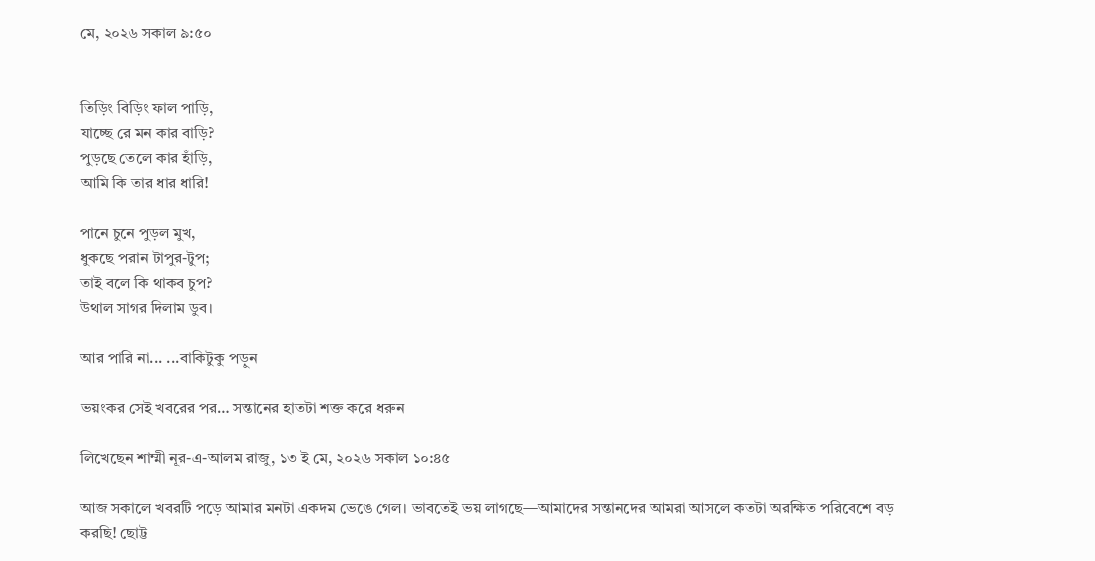মে, ২০২৬ সকাল ৯:৫০


তিড়িং বিড়িং ফাল পাড়ি,
যাচ্ছে রে মন কার বাড়ি?
পুড়ছে তেলে কার হাঁড়ি,
আমি কি তার ধার ধারি!

পানে চুনে পুড়ল মুখ,
ধুকছে পরান টাপুর-টুপ;
তাই বলে কি থাকব চুপ?
উথাল সাগর দিলাম ডুব।

আর পারি না... ...বাকিটুকু পড়ুন

ভয়ংকর সেই খবরের পর… সন্তানের হাতটা শক্ত করে ধরুন

লিখেছেন শাম্মী নূর-এ-আলম রাজু, ১৩ ই মে, ২০২৬ সকাল ১০:৪৫

আজ সকালে খবরটি পড়ে আমার মনটা একদম ভেঙে গেল। ভাবতেই ভয় লাগছে—আমাদের সন্তানদের আমরা আসলে কতটা অরক্ষিত পরিবেশে বড় করছি! ছোট্ট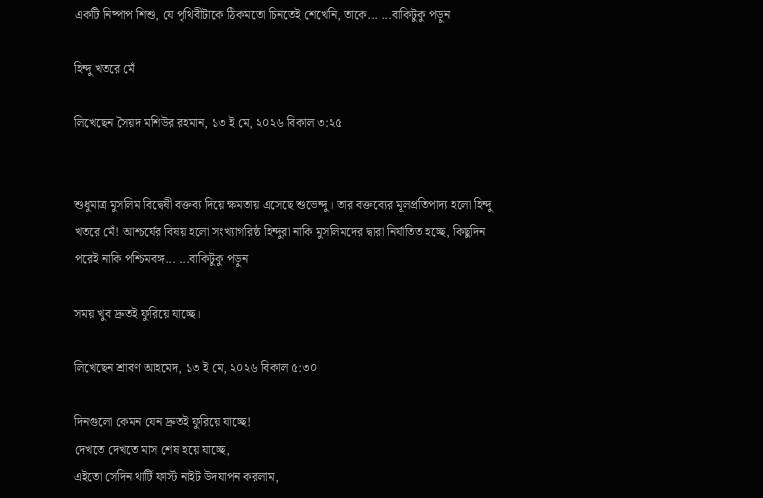একটি নিষ্পাপ শিশু, যে পৃথিবীটাকে ঠিকমতো চিনতেই শেখেনি, তাকে... ...বাকিটুকু পড়ুন

হিন্দু খতরে মেঁ

লিখেছেন সৈয়দ মশিউর রহমান, ১৩ ই মে, ২০২৬ বিকাল ৩:২৫


শুধুমাত্র মুসলিম বিদ্বেষী বক্তব্য দিয়ে ক্ষমতায় এসেছে শুভেন্দু। তার বক্তব্যের মূলপ্রতিপাদ্য হলো হিন্দু খতরে মেঁ! আশ্চর্যের বিষয় হলো সংখ্যাগরিষ্ঠ হিন্দুরা নাকি মুসলিমদের দ্বারা নির্যাতিত হচ্ছে, কিছুদিন পরেই নাকি পশ্চিমবঙ্গ... ...বাকিটুকু পড়ুন

সময় খুব দ্রুতই ফুরিয়ে যাচ্ছে।

লিখেছেন শ্রাবণ আহমেদ, ১৩ ই মে, ২০২৬ বিকাল ৫:৩০

দিনগুলো কেমন যেন দ্রুতই ফুরিয়ে যাচ্ছে!
দেখতে দেখতে মাস শেষ হয়ে যাচ্ছে,
এইতো সেদিন থার্টি ফার্স্ট নাইট উদযাপন করলাম,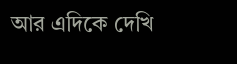আর এদিকে দেখি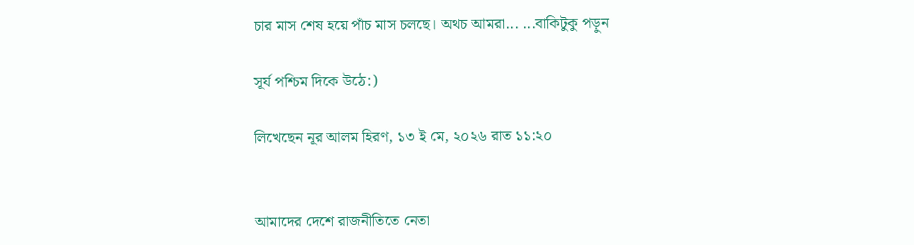চার মাস শেষ হয়ে পাঁচ মাস চলছে। অথচ আমরা... ...বাকিটুকু পড়ুন

সূর্য পশ্চিম দিকে উঠে:)

লিখেছেন নূর আলম হিরণ, ১৩ ই মে, ২০২৬ রাত ১১:২০


আমাদের দেশে রাজনীতিতে নেতা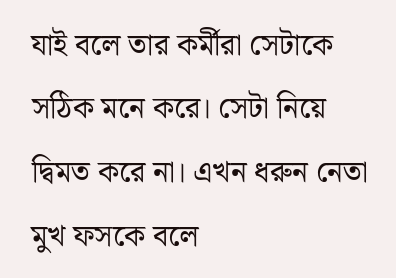যাই বলে তার কর্মীরা সেটাকে সঠিক মনে করে। সেটা নিয়ে দ্বিমত করে না। এখন ধরুন নেতা মুখ ফসকে বলে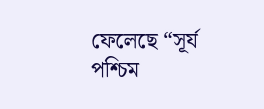ফেলেছে “সূর্য পশ্চিম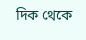দিক থেকে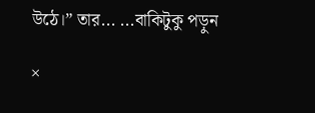উঠে।” তার... ...বাকিটুকু পড়ুন

×